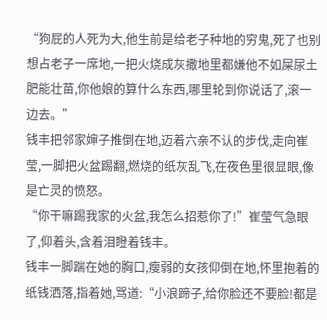“狗屁的人死为大,他生前是给老子种地的穷鬼,死了也别想占老子一席地,一把火烧成灰撒地里都嫌他不如屎尿土肥能壮苗,你他娘的算什么东西,哪里轮到你说话了,滚一边去。”
钱丰把邻家婶子推倒在地,迈着六亲不认的步伐,走向崔莹,一脚把火盆踢翻,燃烧的纸灰乱飞,在夜色里很显眼,像是亡灵的愤怒。
“你干嘛踢我家的火盆,我怎么招惹你了!”崔莹气急眼了,仰着头,含着泪瞪着钱丰。
钱丰一脚踹在她的胸口,瘦弱的女孩仰倒在地,怀里抱着的纸钱洒落,指着她,骂道:“小浪蹄子,给你脸还不要脸!都是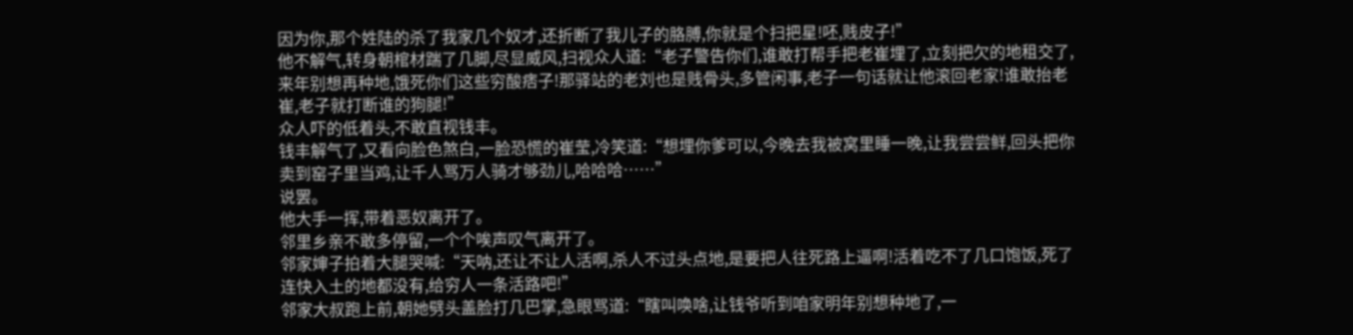因为你,那个姓陆的杀了我家几个奴才,还折断了我儿子的胳膊,你就是个扫把星!呸,贱皮子!”
他不解气,转身朝棺材踹了几脚,尽显威风,扫视众人道:“老子警告你们,谁敢打帮手把老崔埋了,立刻把欠的地租交了,来年别想再种地,饿死你们这些穷酸痞子!那驿站的老刘也是贱骨头,多管闲事,老子一句话就让他滚回老家!谁敢抬老崔,老子就打断谁的狗腿!”
众人吓的低着头,不敢直视钱丰。
钱丰解气了,又看向脸色煞白,一脸恐慌的崔莹,冷笑道:“想埋你爹可以,今晚去我被窝里睡一晚,让我尝尝鲜,回头把你卖到窑子里当鸡,让千人骂万人骑才够劲儿,哈哈哈……”
说罢。
他大手一挥,带着恶奴离开了。
邻里乡亲不敢多停留,一个个唉声叹气离开了。
邻家婶子拍着大腿哭喊:“天呐,还让不让人活啊,杀人不过头点地,是要把人往死路上逼啊!活着吃不了几口饱饭,死了连快入土的地都没有,给穷人一条活路吧!”
邻家大叔跑上前,朝她劈头盖脸打几巴掌,急眼骂道:“瞎叫唤啥,让钱爷听到咱家明年别想种地了,一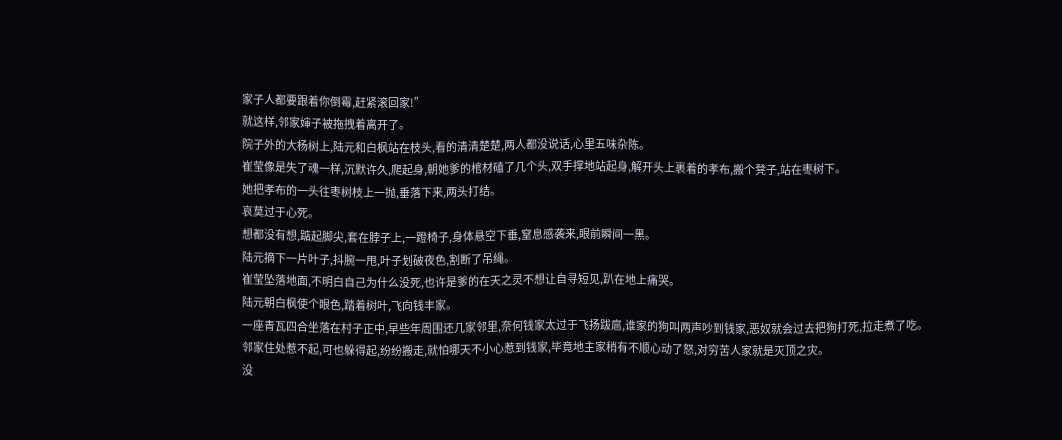家子人都要跟着你倒霉,赶紧滚回家!”
就这样,邻家婶子被拖拽着离开了。
院子外的大杨树上,陆元和白枫站在枝头,看的清清楚楚,两人都没说话,心里五味杂陈。
崔莹像是失了魂一样,沉默许久,爬起身,朝她爹的棺材磕了几个头,双手撑地站起身,解开头上裹着的孝布,搬个凳子,站在枣树下。
她把孝布的一头往枣树枝上一抛,垂落下来,两头打结。
哀莫过于心死。
想都没有想,踮起脚尖,套在脖子上,一蹬椅子,身体悬空下垂,窒息感袭来,眼前瞬间一黑。
陆元摘下一片叶子,抖腕一甩,叶子划破夜色,割断了吊绳。
崔莹坠落地面,不明白自己为什么没死,也许是爹的在天之灵不想让自寻短见,趴在地上痛哭。
陆元朝白枫使个眼色,踏着树叶,飞向钱丰家。
一座青瓦四合坐落在村子正中,早些年周围还几家邻里,奈何钱家太过于飞扬跋扈,谁家的狗叫两声吵到钱家,恶奴就会过去把狗打死,拉走煮了吃。
邻家住处惹不起,可也躲得起,纷纷搬走,就怕哪天不小心惹到钱家,毕竟地主家稍有不顺心动了怒,对穷苦人家就是灭顶之灾。
没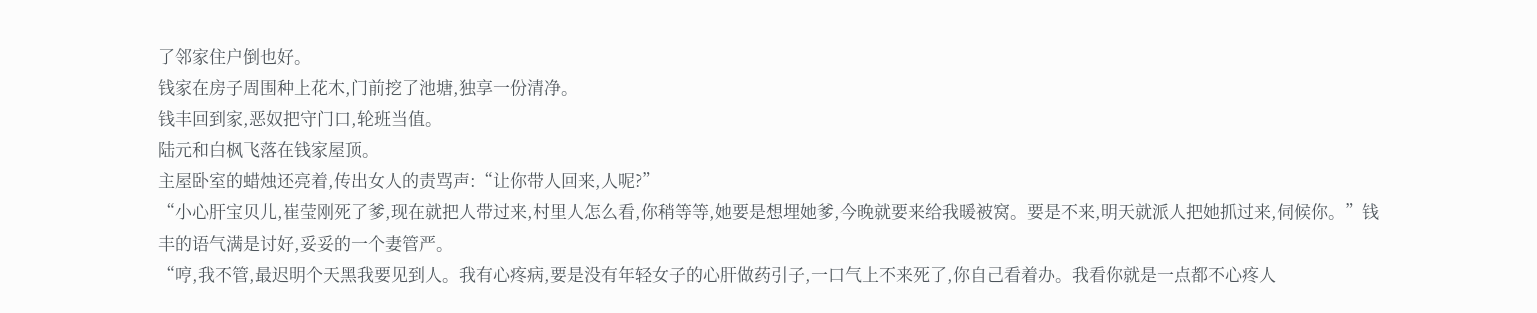了邻家住户倒也好。
钱家在房子周围种上花木,门前挖了池塘,独享一份清净。
钱丰回到家,恶奴把守门口,轮班当值。
陆元和白枫飞落在钱家屋顶。
主屋卧室的蜡烛还亮着,传出女人的责骂声:“让你带人回来,人呢?”
“小心肝宝贝儿,崔莹刚死了爹,现在就把人带过来,村里人怎么看,你稍等等,她要是想埋她爹,今晚就要来给我暖被窝。要是不来,明天就派人把她抓过来,伺候你。”钱丰的语气满是讨好,妥妥的一个妻管严。
“哼,我不管,最迟明个天黑我要见到人。我有心疼病,要是没有年轻女子的心肝做药引子,一口气上不来死了,你自己看着办。我看你就是一点都不心疼人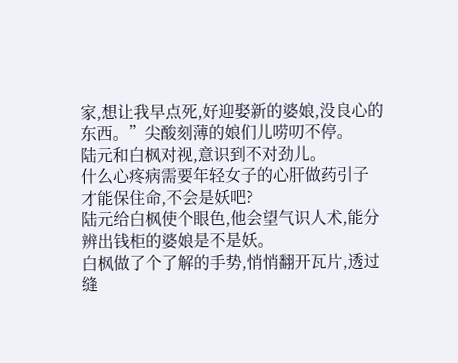家,想让我早点死,好迎娶新的婆娘,没良心的东西。”尖酸刻薄的娘们儿唠叨不停。
陆元和白枫对视,意识到不对劲儿。
什么心疼病需要年轻女子的心肝做药引子才能保住命,不会是妖吧?
陆元给白枫使个眼色,他会望气识人术,能分辨出钱柜的婆娘是不是妖。
白枫做了个了解的手势,悄悄翻开瓦片,透过缝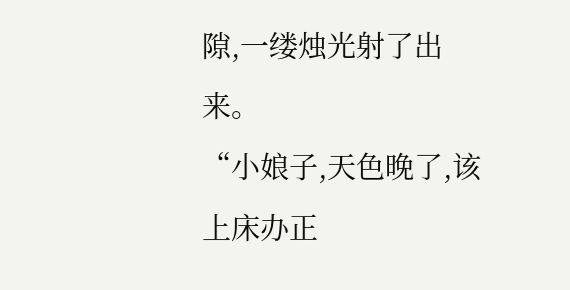隙,一缕烛光射了出来。
“小娘子,天色晚了,该上床办正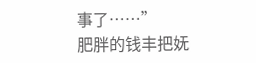事了……”
肥胖的钱丰把妩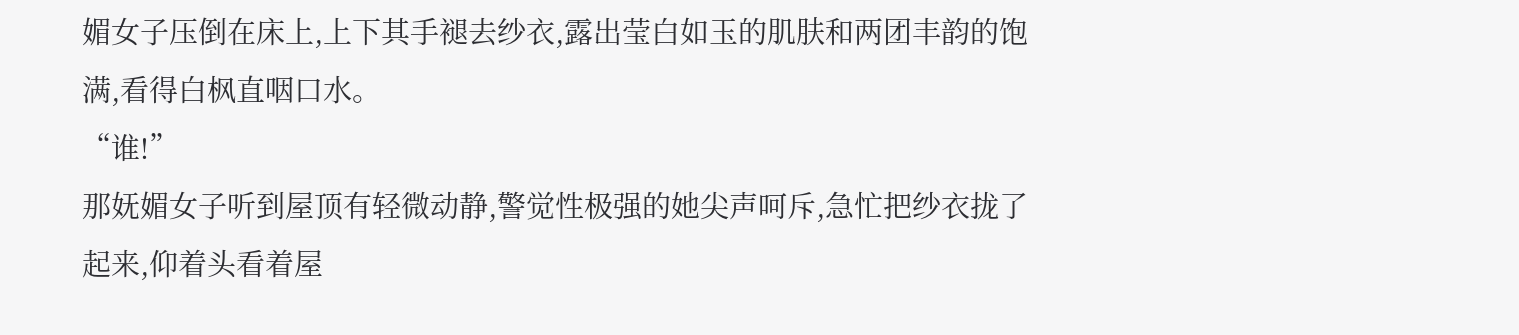媚女子压倒在床上,上下其手褪去纱衣,露出莹白如玉的肌肤和两团丰韵的饱满,看得白枫直咽口水。
“谁!”
那妩媚女子听到屋顶有轻微动静,警觉性极强的她尖声呵斥,急忙把纱衣拢了起来,仰着头看着屋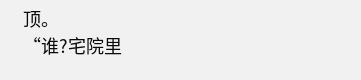顶。
“谁?宅院里